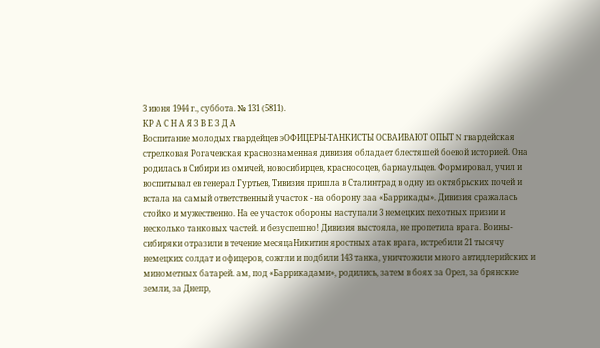3 июня 1944 г., суббота. № 131 (5811).
КР А С Н А Я З В Е З Д А
Воспитание молодых гвардейцев эОФИЦЕРЫ-ТАНКИСТЫ ОСВАИВАЮТ ОПЫТ N гвардейская стрелковая Рогачевская краснознаменная дивизия обладает блестяшей боевой историей. Она родилась в Сибири из омичей, новосибирцев, красносоцев, барнаульцев. Формировал, учил и воспитывал ев генерал Гуртьев, Тивизия пришла в Сталинтрад в одну из октябрьских почей и встала на самый ответственный участок - на оборону заа «Баррикады». Дивизия сражалась стойко и мужественно. На ее участок обороны наступали 3 немецких пехотных призии и несколько танковых частей. и безуспешно! Дивизия выстояла, не пропетила врага. Воины-сибиряки отразили в течение месяцаНикитин яростных атак врага, истребили 21 тысячу немецких солдат и офицеров, сожгли и подбили 143 танка, уничтожили много автидлерийских и минометных батарей. ам, под «Баррикадами», родились, затем в боях за Орел, за брянские земли, за Днепр,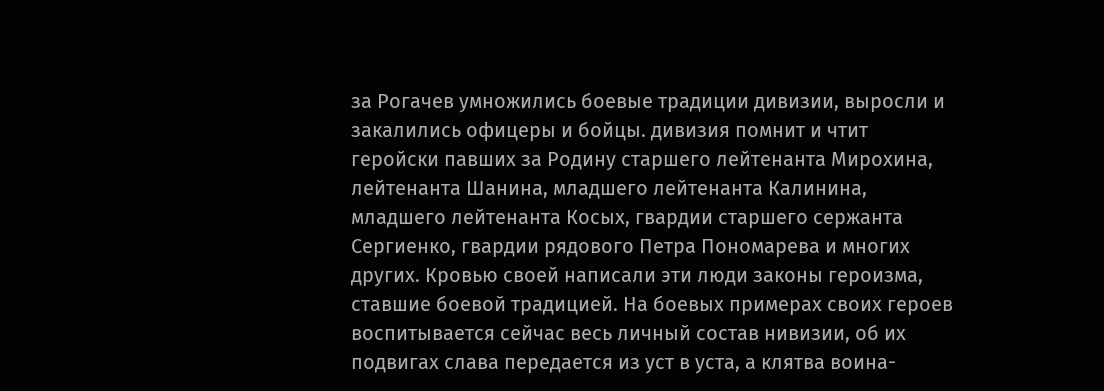за Рогачев умножились боевые традиции дивизии, выросли и закалились офицеры и бойцы. дивизия помнит и чтит геройски павших за Родину старшего лейтенанта Мирохина, лейтенанта Шанина, младшего лейтенанта Калинина, младшего лейтенанта Косых, гвардии старшего сержанта Сергиенко, гвардии рядового Петра Пономарева и многих других. Кровью своей написали эти люди законы героизма, ставшие боевой традицией. На боевых примерах своих героев воспитывается сейчас весь личный состав нивизии, об их подвигах слава передается из уст в уста, а клятва воина-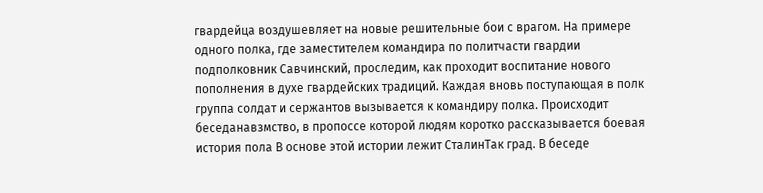гвардейца воздушевляет на новые решительные бои с врагом. На примере одного полка, где заместителем командира по политчасти гвардии подполковник Савчинский, проследим, как проходит воспитание нового пополнения в духе гвардейских традиций. Каждая вновь поступающая в полк группа солдат и сержантов вызывается к командиру полка. Происходит беседанавзмство, в пропоссе которой людям коротко рассказывается боевая история пола В основе этой истории лежит СталинТак град. В беседе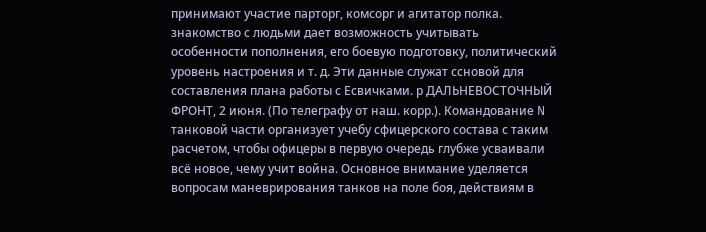принимают участие парторг, комсорг и агитатор полка. знакомство с людьми дает возможность учитывать особенности пополнения, его боевую подготовку, политический уровень настроения и т. д. Эти данные служат ссновой для составления плана работы с Есвичками. р ДАЛЬНЕВОСТОЧНЫЙ ФРОНТ, 2 июня. (По телеграфу от наш. корр.). Командование N танковой части организует учебу сфицерского состава с таким расчетом, чтобы офицеры в первую очередь глубже усваивали всё новое, чему учит война. Основное внимание уделяется вопросам маневрирования танков на поле боя, действиям в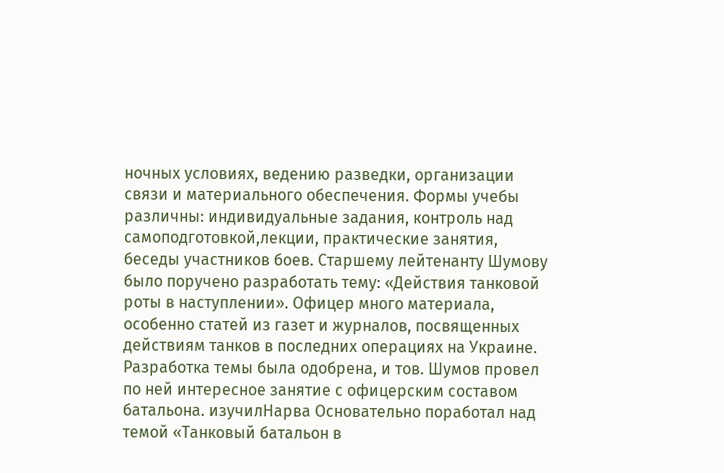ночных условиях, ведению разведки, организации связи и материального обеспечения. Формы учебы различны: индивидуальные задания, контроль над самоподготовкой,лекции, практические занятия, беседы участников боев. Старшему лейтенанту Шумову было поручено разработать тему: «Действия танковой роты в наступлении». Офицер много материала, особенно статей из газет и журналов, посвященных действиям танков в последних операциях на Украине. Разработка темы была одобрена, и тов. Шумов провел по ней интересное занятие с офицерским составом батальона. изучилНарва Основательно поработал над темой «Танковый батальон в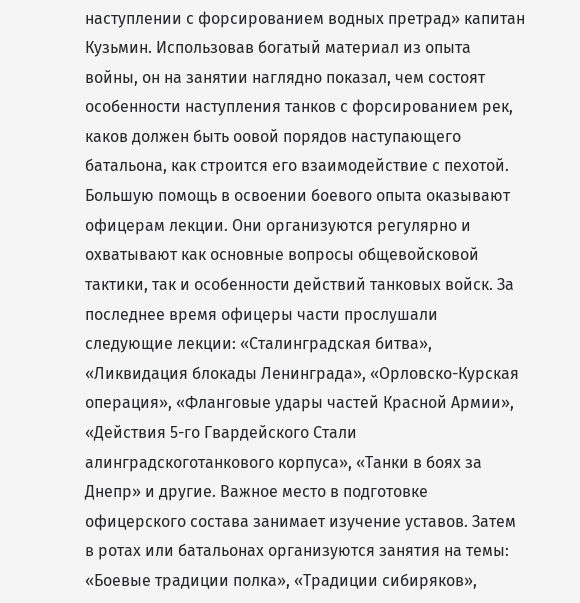наступлении с форсированием водных претрад» капитан Кузьмин. Использовав богатый материал из опыта войны, он на занятии наглядно показал, чем состоят особенности наступления танков с форсированием рек, каков должен быть оовой порядов наступающего батальона, как строится его взаимодействие с пехотой. Большую помощь в освоении боевого опыта оказывают офицерам лекции. Они организуются регулярно и охватывают как основные вопросы общевойсковой тактики, так и особенности действий танковых войск. За последнее время офицеры части прослушали следующие лекции: «Сталинградская битва», «Ликвидация блокады Ленинграда», «Орловско-Курская операция», «Фланговые удары частей Красной Армии», «Действия 5-го Гвардейского Стали алинградскоготанкового корпуса», «Танки в боях за Днепр» и другие. Важное место в подготовке офицерского состава занимает изучение уставов. Затем в ротах или батальонах организуются занятия на темы: «Боевые традиции полка», «Традиции сибиряков»,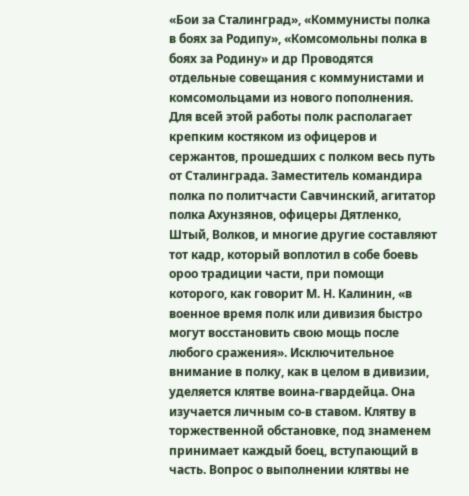«Бои за Сталинград», «Коммунисты полка в боях за Родипу», «Комсомольны полка в боях за Родину» и др Проводятся отдельные совещания с коммунистами и комсомольцами из нового пополнения. Для всей этой работы полк располагает крепким костяком из офицеров и сержантов, прошедших с полком весь путь от Сталинграда. Заместитель командира полка по политчасти Савчинский, агитатор полка Ахунзянов, офицеры Дятленко, Штый, Волков, и многие другие составляют тот кадр, который воплотил в собе боевь ороо традиции части, при помощи которого, как говорит М. Н. Калинин, «в военное время полк или дивизия быстро могут восстановить свою мощь после любого сражения». Исключительное внимание в полку, как в целом в дивизии, уделяется клятве воина-гвардейца. Она изучается личным со-в ставом. Клятву в торжественной обстановке, под знаменем принимает каждый боец, вступающий в часть. Вопрос о выполнении клятвы не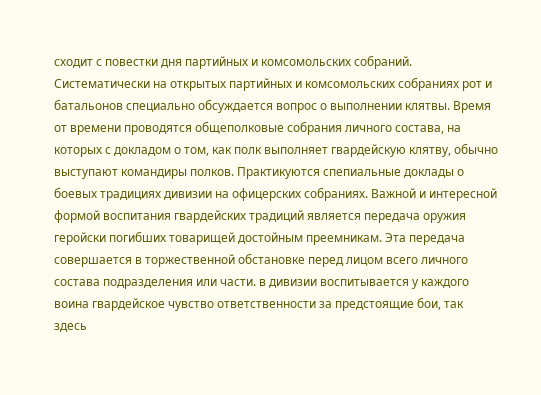сходит с повестки дня партийных и комсомольских собраний. Систематически на открытых партийных и комсомольских собраниях рот и батальонов специально обсуждается вопрос о выполнении клятвы. Время от времени проводятся общеполковые собрания личного состава, на которых с докладом о том, как полк выполняет гвардейскую клятву, обычно выступают командиры полков. Практикуются спепиальные доклады о боевых традициях дивизии на офицерских собраниях. Важной и интересной формой воспитания гвардейских традиций является передача оружия геройски погибших товарищей достойным преемникам. Эта передача совершается в торжественной обстановке перед лицом всего личного состава подразделения или части. в дивизии воспитывается у каждого воина гвардейское чувство ответственности за предстоящие бои, так здесь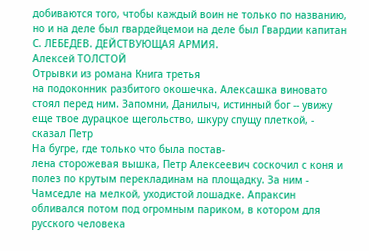добиваются того, чтобы каждый воин не только по названию, но и на деле был гвардейцемои на деле был Гвардии капитан С. ЛЕБЕДЕВ. ДЕЙСТВУЮЩАЯ АРМИЯ.
Алексей ТОЛСТОЙ
Отрывки из романа Книга третья
на подоконник разбитого окошечка. Алексашка виновато стоял перед ним. Запомни, Данилыч, истинный бог -- увижу еще твое дурацкое щегольство, шкуру спущу плеткой, - сказал Петр
На бугре, где только что была постав-
лена сторожевая вышка, Петр Алексеевич соскочил с коня и полез по крутым перекладинам на площадку. За ним - Чамседле на мелкой, уходистой лошадке. Апраксин обливался потом под огромным париком, в котором для русского человека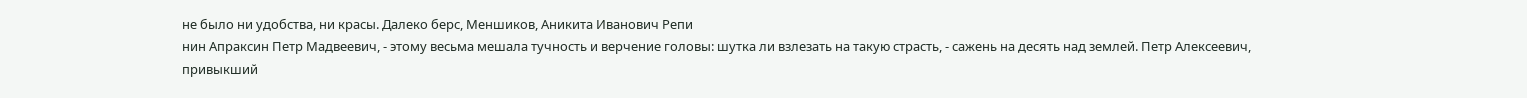не было ни удобства, ни красы. Далеко берс, Меншиков, Аникита Иванович Репи
нин Апраксин Петр Мадвеевич, - этому весьма мешала тучность и верчение головы: шутка ли взлезать на такую страсть, - сажень на десять над землей. Петр Алексеевич, привыкший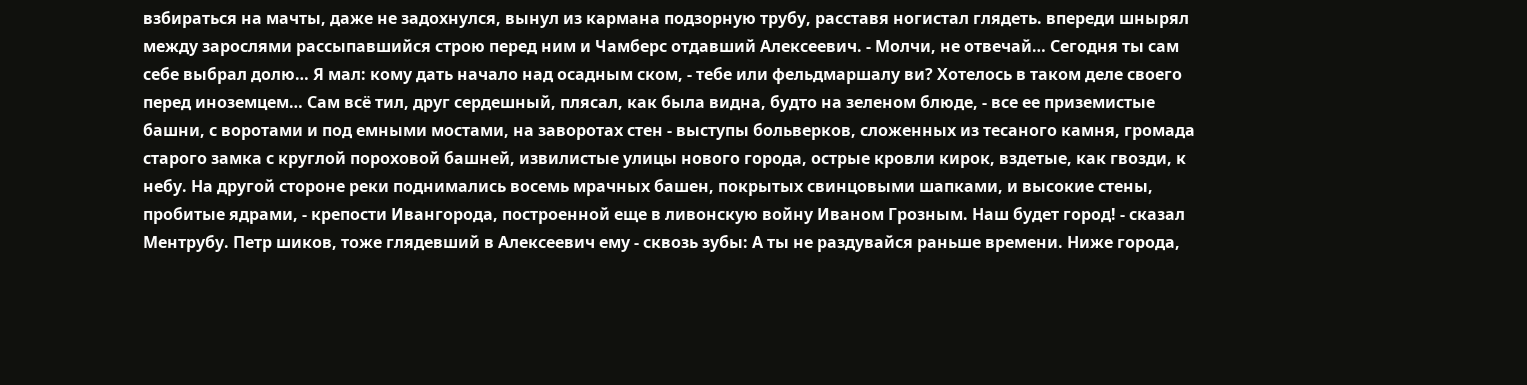взбираться на мачты, даже не задохнулся, вынул из кармана подзорную трубу, расставя ногистал глядеть. впереди шнырял между зарослями рассыпавшийся строю перед ним и Чамберс отдавший Алексеевич. - Молчи, не отвечай… Сегодня ты сам себе выбрал долю… Я мал: кому дать начало над осадным ском, - тебе или фельдмаршалу ви? Хотелось в таком деле своего перед иноземцем… Сам всё тил, друг сердешный, плясал, как была видна, будто на зеленом блюде, - все ее приземистые башни, с воротами и под емными мостами, на заворотах стен - выступы больверков, сложенных из тесаного камня, громада старого замка с круглой пороховой башней, извилистые улицы нового города, острые кровли кирок, вздетые, как гвозди, к небу. На другой стороне реки поднимались восемь мрачных башен, покрытых свинцовыми шапками, и высокие стены, пробитые ядрами, - крепости Ивангорода, построенной еще в ливонскую войну Иваном Грозным. Наш будет город! - сказал Ментрубу. Петр шиков, тоже глядевший в Алексеевич ему - сквозь зубы: А ты не раздувайся раньше времени. Ниже города,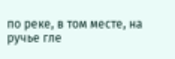по реке, в том месте, на ручье гле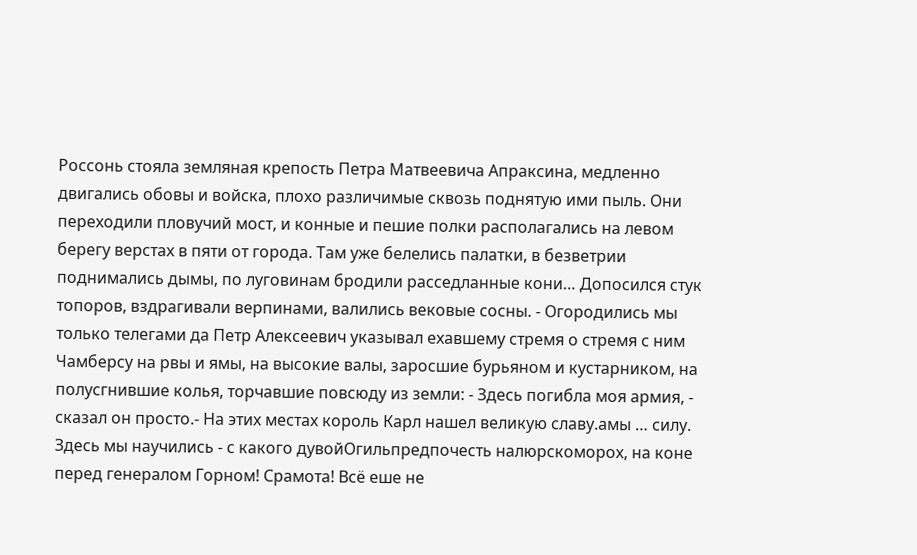Россонь стояла земляная крепость Петра Матвеевича Апраксина, медленно двигались обовы и войска, плохо различимые сквозь поднятую ими пыль. Они переходили пловучий мост, и конные и пешие полки располагались на левом берегу верстах в пяти от города. Там уже белелись палатки, в безветрии поднимались дымы, по луговинам бродили расседланные кони… Допосился стук топоров, вздрагивали верпинами, валились вековые сосны. - Огородились мы только телегами да Петр Алексеевич указывал ехавшему стремя о стремя с ним Чамберсу на рвы и ямы, на высокие валы, заросшие бурьяном и кустарником, на полусгнившие колья, торчавшие повсюду из земли: - Здесь погибла моя армия, - сказал он просто.- На этих местах король Карл нашел великую славу.aмы … силу. Здесь мы научились - с какого дувойОгильпредпочесть налюрскоморох, на коне перед генералом Горном! Срамота! Всё еше не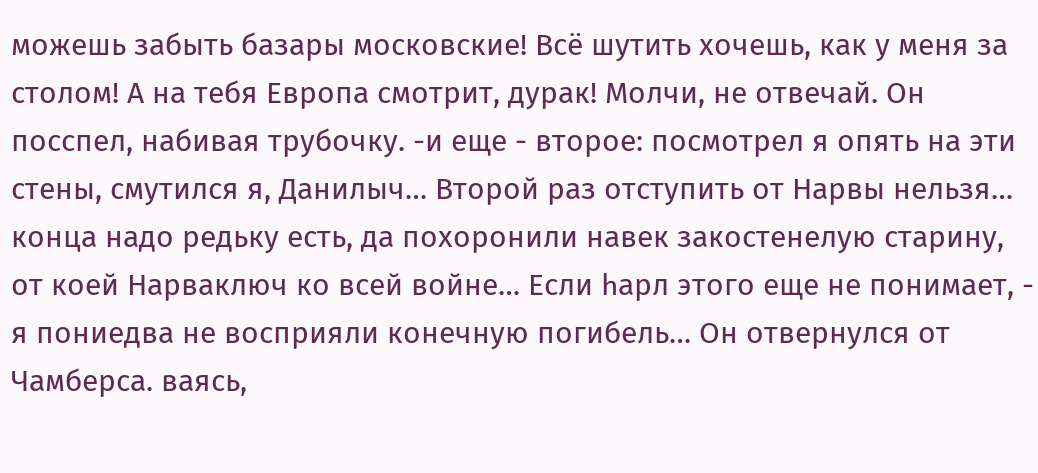можешь забыть базары московские! Всё шутить хочешь, как у меня за столом! А на тебя Европа смотрит, дурак! Молчи, не отвечай. Он посспел, набивая трубочку. -и еще - второе: посмотрел я опять на эти стены, смутился я, Данилыч… Второй раз отступить от Нарвы нельзя… конца надо редьку есть, да похоронили навек закостенелую старину, от коей Нарваключ ко всей войне… Если һарл этого еще не понимает, - я пониедва не восприяли конечную погибель… Он отвернулся от Чамберса. ваясь,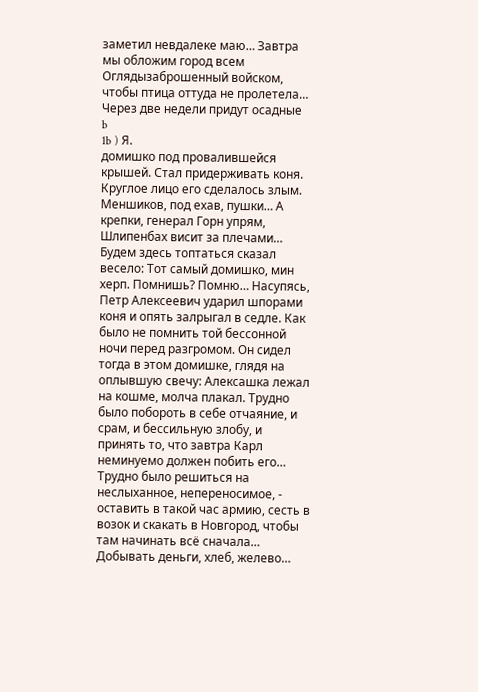заметил невдалеке маю… Завтра мы обложим город всем Оглядызаброшенный войском, чтобы птица оттуда не пролетела… Через две недели придут осадные
b
1b ) Я.
домишко под провалившейся крышей. Стал придерживать коня. Круглое лицо его сделалось злым. Меншиков, под ехав, пушки… А крепки, генерал Горн упрям, Шлипенбах висит за плечами… Будем здесь топтаться сказал весело: Тот самый домишко, мин херп. Помнишь? Помню… Насупясь, Петр Алексеевич ударил шпорами коня и опять залрыгал в седле. Как было не помнить той бессонной ночи перед разгромом. Он сидел тогда в этом домишке, глядя на оплывшую свечу: Алексашка лежал на кошме, молча плакал. Трудно было побороть в себе отчаяние, и срам, и бессильную злобу, и принять то, что завтра Карл неминуемо должен побить его… Трудно было решиться на неслыханное, непереносимое, - оставить в такой час армию, сесть в возок и скакать в Новгород, чтобы там начинать всё сначала… Добывать деньги, хлеб, желево…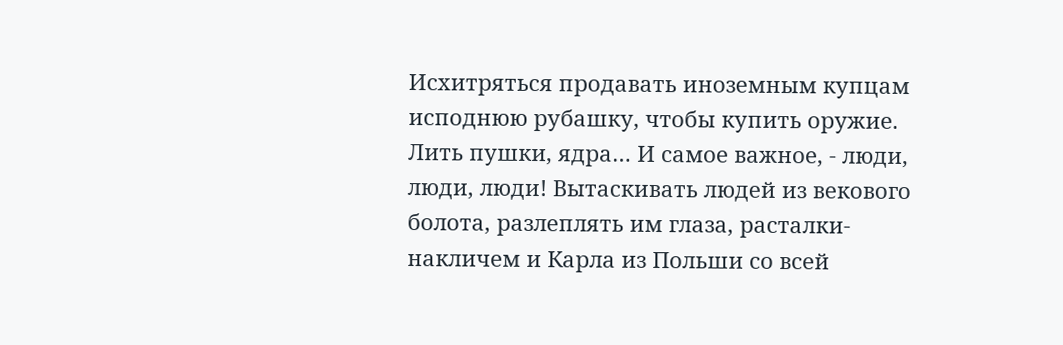Исхитряться продавать иноземным купцам исподнюю рубашку, чтобы купить оружие. Лить пушки, ядра… И самое важное, - люди, люди, люди! Вытаскивать людей из векового болота, разлеплять им глаза, расталки-накличем и Карла из Польши со всей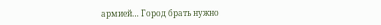армией… Город брать нужно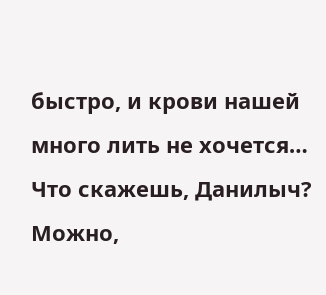быстро, и крови нашей много лить не хочется… Что скажешь, Данилыч? Можно,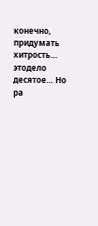конечно, придумать хитрость… этодело десятое… Но ра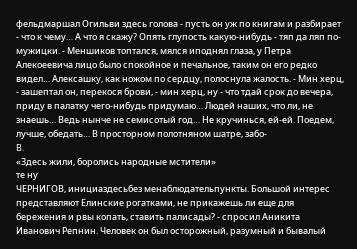фельдмаршал Огильви здесь голова - пусть он уж по книгам и разбирает - что к чему… А что я скажу? Опять глупость какую-нибудь - тяп да ляп по-мужицки. - Меншиков топтался, мялся иподнял глаза, у Петра Алекоеевича лицо было спокойное и печальное, таким он его редко видел… Алексашку, как ножом по сердцу, полоснула жалость. - Мин херц, - зашептал он, перекося брови, - мин херц, ну - что тдай срок до вечера, приду в палатку чего-нибудь придумаю… Людей наших, что ли, не знаешь… Ведь нынче не семисотый год… Не кручинься, ей-ей. Поедем, лучше, обедать… В просторном полотняном шатре, забо-
B.
«Здесь жили, боролись народные мстители»
те ну
ЧЕРНИГОВ, инициаздесьбез менаблюдательпункты. Большой интерес представляют Елинские рогатками, не прикажешь ли еще для бережения и рвы копать, ставить палисады? - спросил Аникита Иванович Репнин. Человек он был осторожный, разумный и бывалый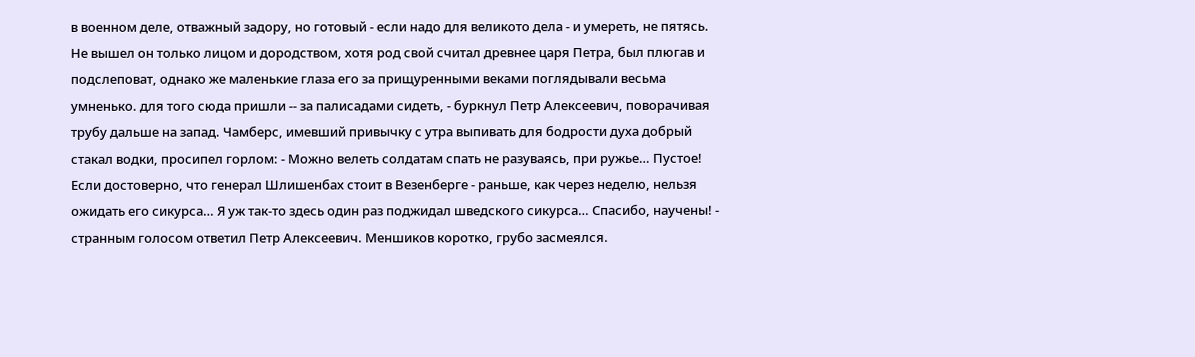в военном деле, отважный задору, но готовый - если надо для великото дела - и умереть, не пятясь. Не вышел он только лицом и дородством, хотя род свой считал древнее царя Петра, был плюгав и подслеповат, однако же маленькие глаза его за прищуренными веками поглядывали весьма умненько. для того сюда пришли -- за палисадами сидеть, - буркнул Петр Алексеевич, поворачивая трубу дальше на запад. Чамберс, имевший привычку с утра выпивать для бодрости духа добрый стакал водки, просипел горлом: - Можно велеть солдатам спать не разуваясь, при ружье… Пустое! Если достоверно, что генерал Шлишенбах стоит в Везенберге - раньше, как через неделю, нельзя ожидать его сикурса… Я уж так-то здесь один раз поджидал шведского сикурса… Спасибо, научены! - странным голосом ответил Петр Алексеевич. Меншиков коротко, грубо засмеялся.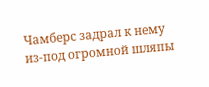Чамберс задрал к нему из-под огромной шляпы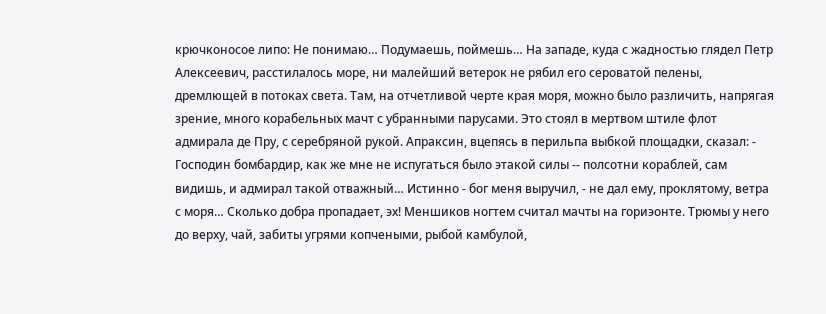крючконосое липо: Не понимаю… Подумаешь, поймешь… На западе, куда с жадностью глядел Петр Алексеевич, расстилалось море, ни малейший ветерок не рябил его сероватой пелены, дремлющей в потоках света. Там, на отчетливой черте края моря, можно было различить, напрягая зрение, много корабельных мачт с убранными парусами. Это стоял в мертвом штиле флот адмирала де Пру, с серебряной рукой. Апраксин, вцепясь в перильпа выбкой площадки, сказал: - Господин бомбардир, как же мне не испугаться было этакой силы -- полсотни кораблей, сам видишь, и адмирал такой отважный… Истинно - бог меня выручил, - не дал ему, проклятому, ветра с моря… Сколько добра пропадает, эх! Меншиков ногтем считал мачты на гориэонте. Трюмы у него до верху, чай, забиты угрями копчеными, рыбой камбулой,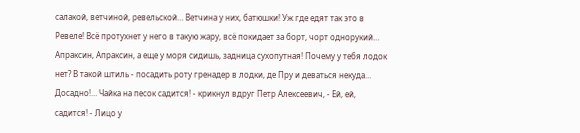салакой, ветчиной, ревельской… Ветчина у них, батюшки! Уж где едят так это в Ревеле! Всё протухнет у него в такую жару, всё покидает за борт, чорт однорукий… Апраксин, Апраксин, а еще у моря сидишь, задница сухопутная! Почему у тебя лодок нет? В такой штиль - посадить роту гренадер в лодки, де Пру и деваться некуда… Досадно!… Чайка на песок садится! - крикнул вдруг Петр Алексеевич, - Ей, ей, садится! - Лицо у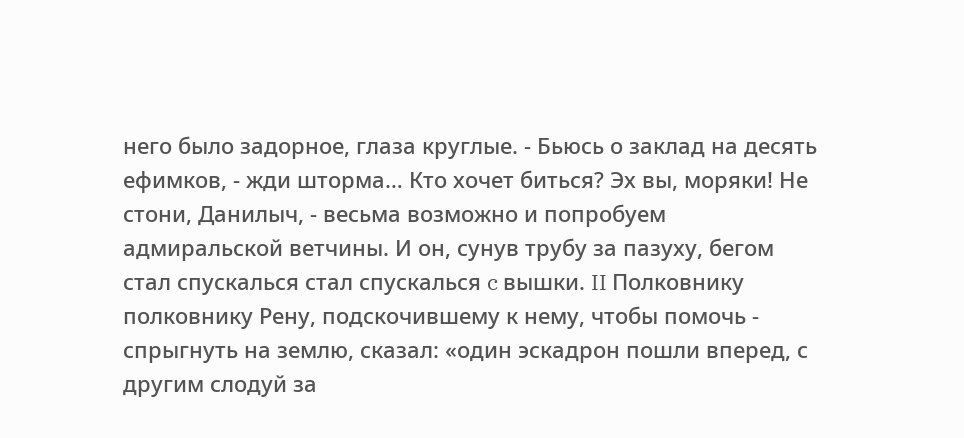него было задорное, глаза круглые. - Бьюсь о заклад на десять ефимков, - жди шторма… Кто хочет биться? Эх вы, моряки! Не стони, Данилыч, - весьма возможно и попробуем адмиральской ветчины. И он, сунув трубу за пазуху, бегом стал спускалься стал спускалься c вышки. II Полковнику полковнику Рену, подскочившему к нему, чтобы помочь - спрыгнуть на землю, сказал: «один эскадрон пошли вперед, с другим слодуй за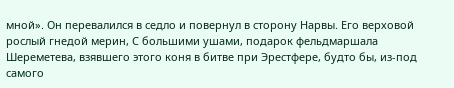мной». Он перевалился в седло и повернул в сторону Нарвы. Его верховой рослый гнедой мерин, C большими ушами, подарок фельдмаршала Шереметева, взявшего этого коня в битве при Эрестфере, будто бы, из-под самого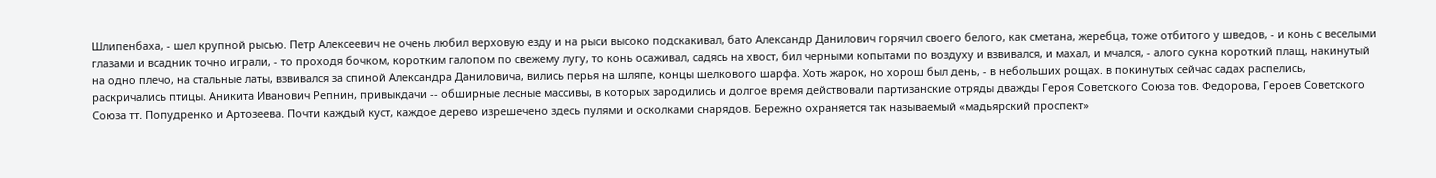Шлипенбаха, - шел крупной рысью. Петр Алексеевич не очень любил верховую езду и на рыси высоко подскакивал, бато Александр Данилович горячил своего белого, как сметана, жеребца, тоже отбитого у шведов, - и конь с веселыми глазами и всадник точно играли, - то проходя бочком, коротким галопом по свежему лугу, то конь осаживал, садясь на хвост, бил черными копытами по воздуху и взвивался, и махал, и мчался, - алого сукна короткий плащ, накинутый на одно плечо, на стальные латы, взвивался за спиной Александра Даниловича, вились перья на шляпе, концы шелкового шарфа. Хоть жарок, но хорош был день, - в небольших рощах. в покинутых сейчас садах распелись, раскричались птицы. Аникита Иванович Репнин, привыкдачи -- обширные лесные массивы, в которых зародились и долгое время действовали партизанские отряды дважды Героя Советского Союза тов. Федорова, Героев Советского Союза тт. Попудренко и Артозеева. Почти каждый куст, каждое дерево изрешечено здесь пулями и осколками снарядов. Бережно охраняется так называемый «мадьярский проспект»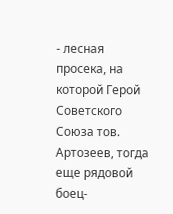- лесная просека, на которой Герой Советского Союза тов. Артозеев, тогда еще рядовой боец-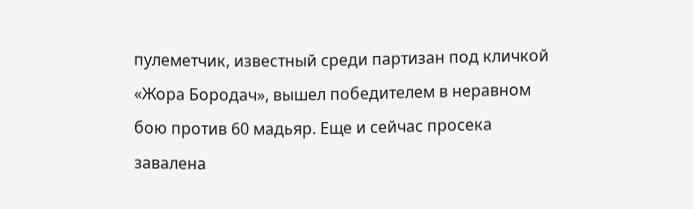пулеметчик, известный среди партизан под кличкой «Жора Бородач», вышел победителем в неравном бою против 60 мадьяр. Еще и сейчас просека завалена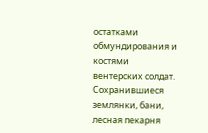остатками обмундирования и костями вентерских солдат. Сохранившиеся землянки, бани, лесная пекарня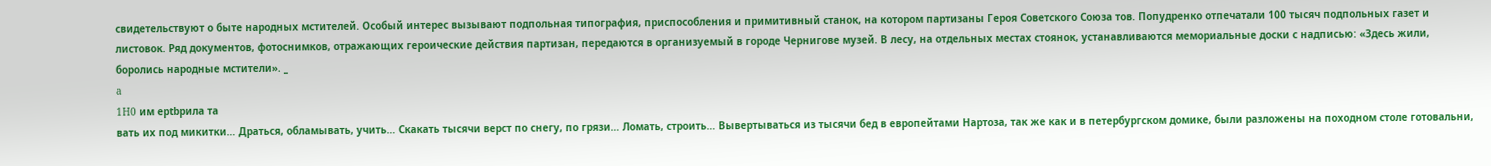свидетельствуют о быте народных мстителей. Особый интерес вызывают подпольная типография, приспособления и примитивный станок, на котором партизаны Героя Советского Союза тов. Попудренко отпечатали 100 тысяч подпольных газет и листовок. Ряд документов, фотоснимков, отражающих героические действия партизан, передаются в организуемый в городе Чернигове музей. В лесу, на отдельных местах стоянок, устанавливаются мемориальные доски с надписью: «Здесь жили, боролись народные мстители». _
a
1H0 им ерtbрила та
вать их под микитки… Драться, обламывать, учить… Скакать тысячи верст по снегу, по грязи… Ломать, строить… Вывертываться из тысячи бед в европейтами Нартоза, так же как и в петербургском домике, были разложены на походном столе готовальни,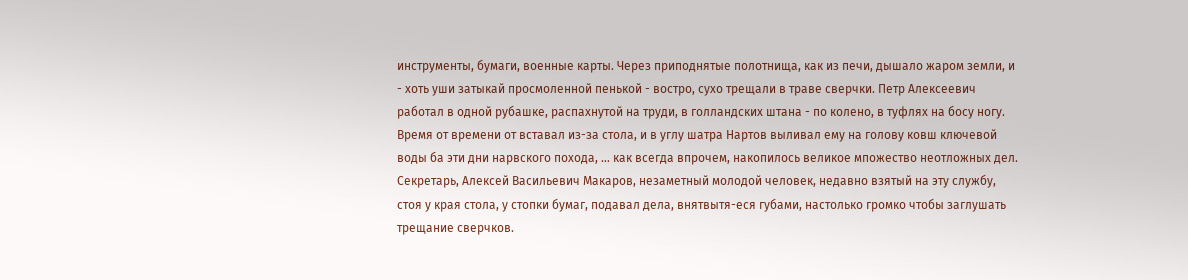инструменты, бумаги, военные карты. Через приподнятые полотнища, как из печи, дышало жаром земли, и - хоть уши затыкай просмоленной пенькой - востро, сухо трещали в траве сверчки. Петр Алексеевич работал в одной рубашке, распахнутой на труди, в голландских штана - по колено, в туфлях на босу ногу. Время от времени от вставал из-за стола, и в углу шатра Нартов выливал ему на голову ковш ключевой воды ба эти дни нарвского похода, … как всегда впрочем, накопилось великое мпожество неотложных дел. Секретарь, Алексей Васильевич Макаров, незаметный молодой человек, недавно взятый на эту службу, стоя у края стола, у стопки бумаг, подавал дела, внятвытя-еся губами, настолько громко чтобы заглушать трещание сверчков.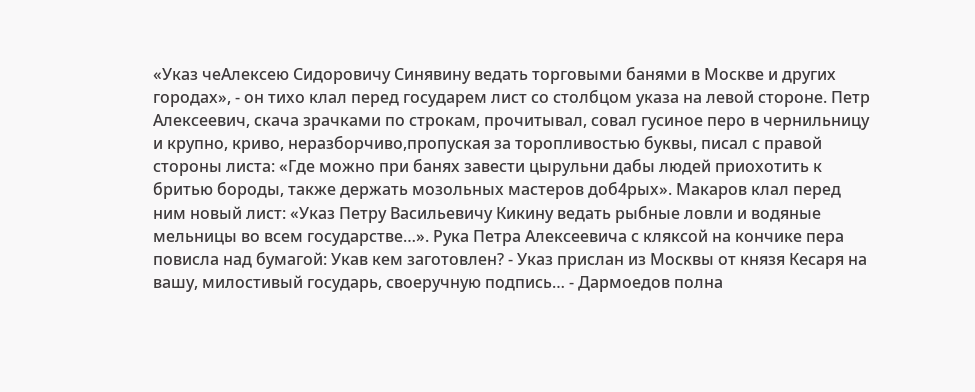«Указ чеАлексею Сидоровичу Синявину ведать торговыми банями в Москве и других городах», - он тихо клал перед государем лист со столбцом указа на левой стороне. Петр Алексеевич, скача зрачками по строкам, прочитывал, совал гусиное перо в чернильницу и крупно, криво, неразборчиво,пропуская за торопливостью буквы, писал с правой стороны листа: «Где можно при банях завести цырульни дабы людей приохотить к бритью бороды, также держать мозольных мастеров доб4рых». Макаров клал перед ним новый лист: «Указ Петру Васильевичу Кикину ведать рыбные ловли и водяные мельницы во всем государстве…». Рука Петра Алексеевича с кляксой на кончике пера повисла над бумагой: Укав кем заготовлен? - Указ прислан из Москвы от князя Кесаря на вашу, милостивый государь, своеручную подпись… - Дармоедов полна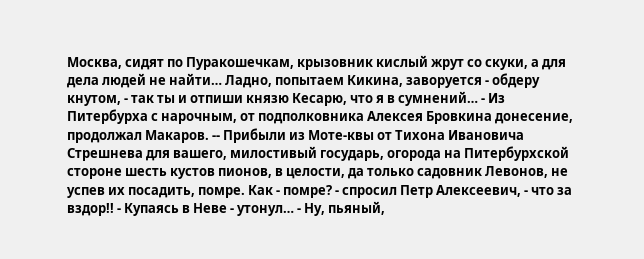Москва, сидят по Пуракошечкам, крызовник кислый жрут со скуки, а для дела людей не найти… Ладно, попытаем Кикина, заворуется - обдеру кнутом, - так ты и отпиши князю Кесарю, что я в сумнений… - Из Питербурха с нарочным, от подполковника Алексея Бровкина донесение, продолжал Макаров. -- Прибыли из Моте-квы от Тихона Ивановича Стрешнева для вашего, милостивый государь, огорода на Питербурхской стороне шесть кустов пионов, в целости, да только садовник Левонов, не успев их посадить, помре. Как - помре? - спросил Петр Алексеевич, - что за вздор!! - Купаясь в Неве - утонул… - Ну, пьяный,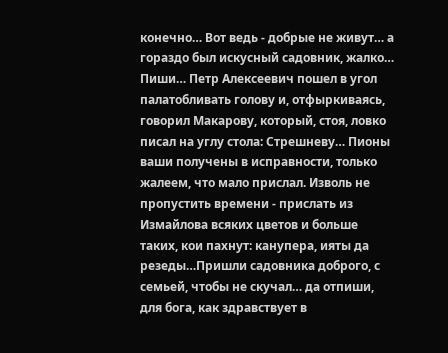конечно… Вот ведь - добрые не живут… а гораздо был искусный садовник, жалко… Пиши… Петр Алексеевич пошел в угол палатобливать голову и, отфыркиваясь, говорил Макарову, который, стоя, ловко писал на углу стола: Стрешневу… Пионы ваши получены в исправности, только жалеем, что мало прислал. Изволь не пропустить времени - прислать из Измайлова всяких цветов и больше таких, кои пахнут: канупера, ияты да резеды…Пришли садовника доброго, с семьей, чтобы не скучал… да отпиши, для бога, как здравствует в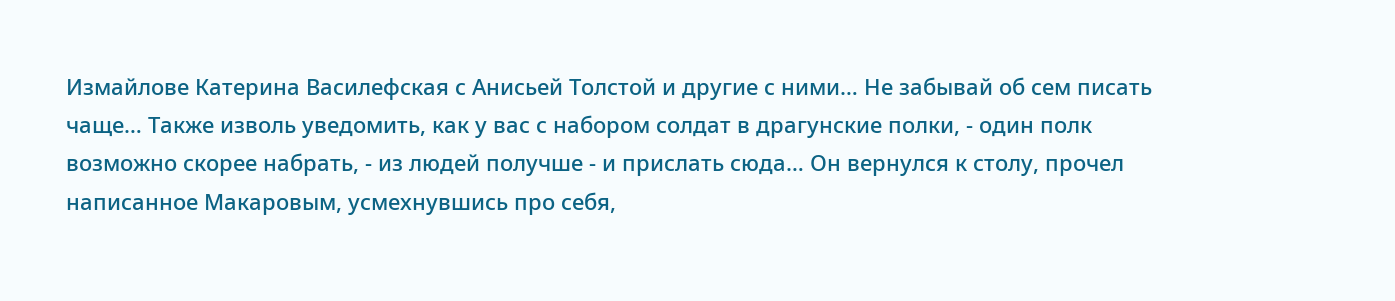Измайлове Катерина Василефская с Анисьей Толстой и другие с ними… Не забывай об сем писать чаще… Также изволь уведомить, как у вас с набором солдат в драгунские полки, - один полк возможно скорее набрать, - из людей получше - и прислать сюда… Он вернулся к столу, прочел написанное Макаровым, усмехнувшись про себя,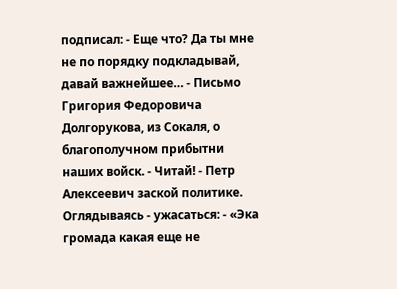подписал: - Еще что? Да ты мне не по порядку подкладывай, давай важнейшее… - Письмо Григория Федоровича Долгорукова, из Сокаля, о благополучном прибытни наших войск. - Читай! - Петр Алексеевич заской политике. Оглядываясь - ужасаться: - «Эка громада какая еще не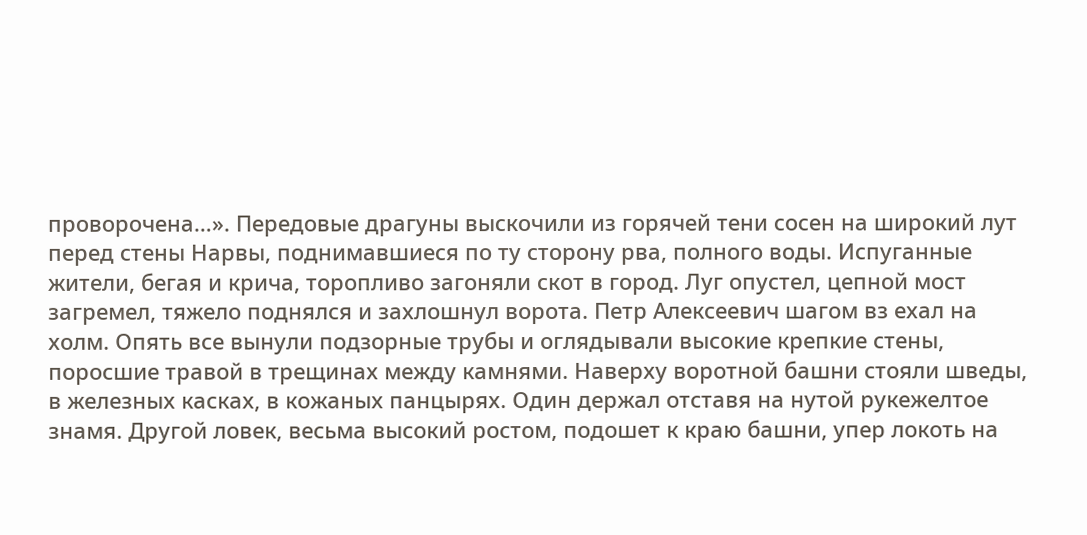проворочена…». Передовые драгуны выскочили из горячей тени сосен на широкий лут перед стены Нарвы, поднимавшиеся по ту сторону рва, полного воды. Испуганные жители, бегая и крича, торопливо загоняли скот в город. Луг опустел, цепной мост загремел, тяжело поднялся и захлошнул ворота. Петр Алексеевич шагом вз ехал на холм. Опять все вынули подзорные трубы и оглядывали высокие крепкие стены, поросшие травой в трещинах между камнями. Наверху воротной башни стояли шведы, в железных касках, в кожаных панцырях. Один держал отставя на нутой рукежелтое знамя. Другой ловек, весьма высокий ростом, подошет к краю башни, упер локоть на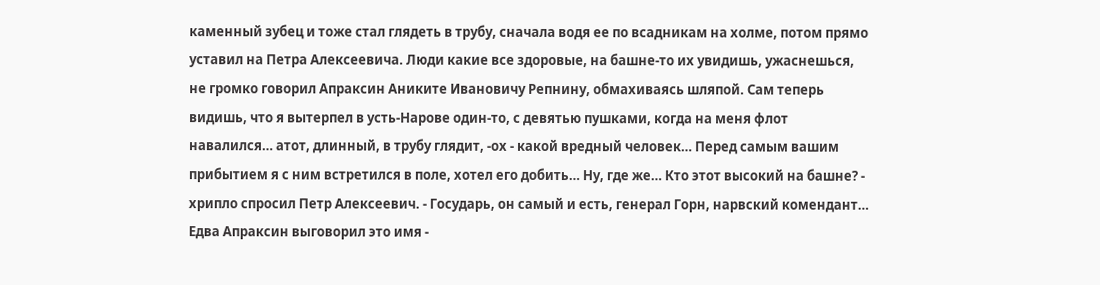каменный зубец и тоже стал глядеть в трубу, сначала водя ее по всадникам на холме, потом прямо уставил на Петра Алексеевича. Люди какие все здоровые, на башне-то их увидишь, ужаснешься, не громко говорил Апраксин Аниките Ивановичу Репнину, обмахиваясь шляпой. Сам теперь видишь, что я вытерпел в усть-Нарове один-то, с девятью пушками, когда на меня флот навалился… атот, длинный, в трубу глядит, -ох - какой вредный человек… Перед самым вашим прибытием я с ним встретился в поле, хотел его добить… Ну, где же… Кто этот высокий на башне? - хрипло спросил Петр Алексеевич. - Государь, он самый и есть, генерал Горн, нарвский комендант… Едва Апраксин выговорил это имя -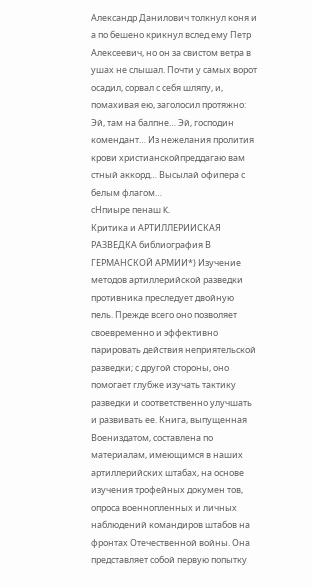Александр Данилович толкнул коня и а по бешено крикнул вслед ему Петр Алексеевич, но он за свистом ветра в ушах не слышал. Почти у самых ворот осадил, сорвал с себя шляпу, и, помахивая ею, заголосил протяжно: Эй, там на балпне… Эй, господин комендант… Из нежелания пролития крови христианскойпреддагаю вам стный аккорд… Высылай офипера с белым флагом…
сHпиыре пенаш K.
Критика и АРТИЛЛЕРИИСКАЯ РАЗВЕДКА библиография В ГЕРМАНСКОЙ АРМИИ*) Изучение методов артиллерийской разведки противника преследует двойную пель. Прежде всего оно позволяет своевременно и эффективно парировать действия неприятельской разведки; с другой стороны, оно помогает глубже изучать тактику разведки и соответственно улучшать и развивать ее. Книга, выпущенная Воениздатом, составлена по материалам, имеющимся в наших артиллерийских штабах, на основе изучения трофейных докумен тов, опроса военнопленных и личных наблюдений командиров штабов на фронтах Отечественной войны. Она представляет собой первую попытку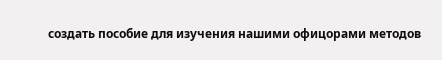создать пособие для изучения нашими офицорами методов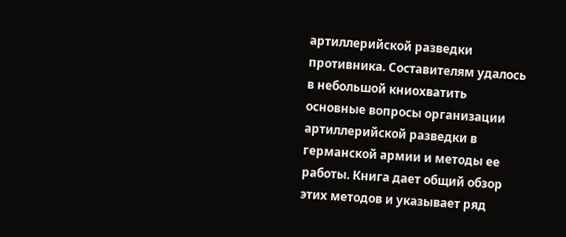артиллерийской разведки противника. Составителям удалось в небольшой книохватить основные вопросы организации артиллерийской разведки в германской армии и методы ее работы. Книга дает общий обзор этих методов и указывает ряд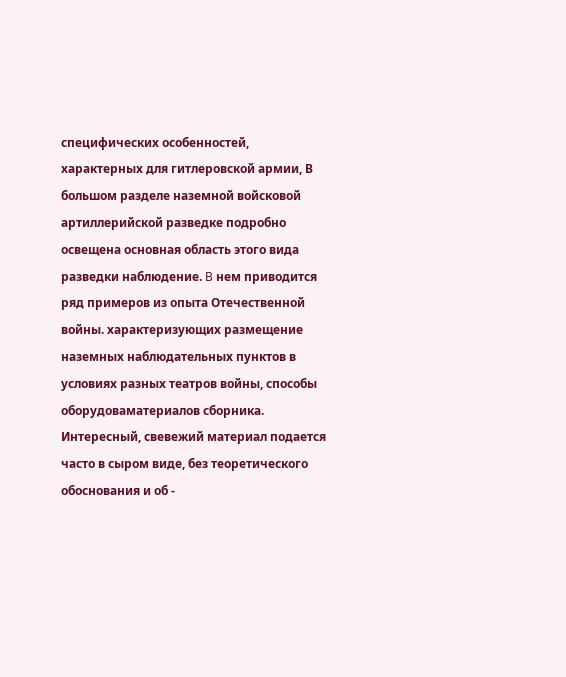специфических особенностей, характерных для гитлеровской армии, В большом разделе наземной войсковой артиллерийской разведке подробно освещена основная область этого вида разведки наблюдение. B нем приводится ряд примеров из опыта Отечественной войны. характеризующих размещение наземных наблюдательных пунктов в условиях разных театров войны, способы оборудоваматериалов сборника. Интересный, свевежий материал подается часто в сыром виде, без теоретического обоснования и об -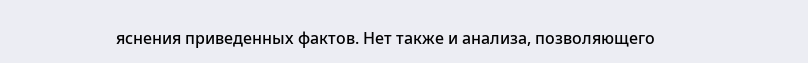яснения приведенных фактов. Нет также и анализа, позволяющего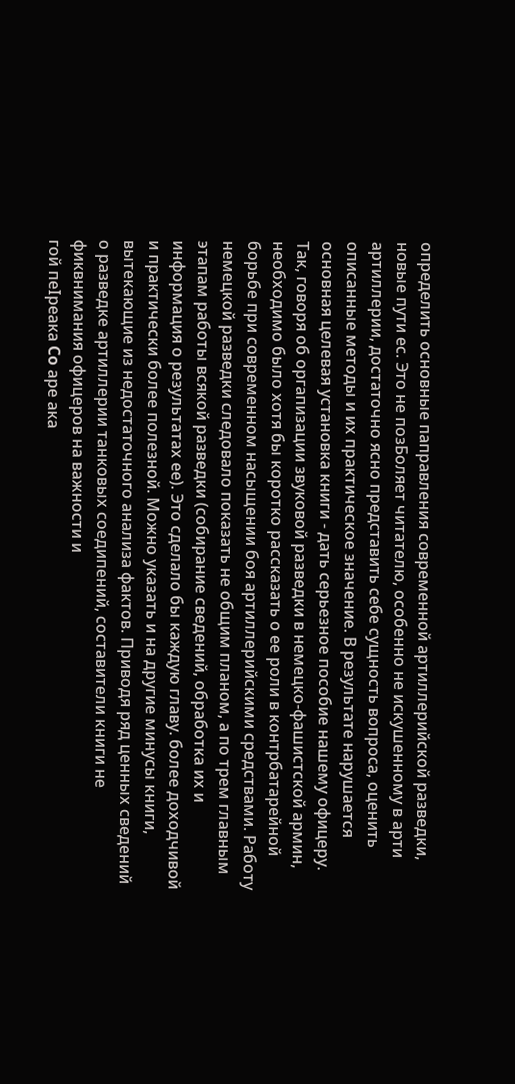определить основные паправления современной артиллерийской разведки, новые пути ес. Это не позБоляет читателю, особенно не искушенному в арти артиллерии, достаточно ясно представить себе сущность вопроса, оценить описанные методы и их практическое значение. В результате нарушается основная целевая установка книги - дать серьезное пособие нашему офицеру. Так, говоря об оргапизации звуковой разведки в немецко-фашистской армин, необходимо было хотя бы коротко рассказать о ее роли в контрбатарейной борьбе при современном насыщении боя артиллерийскими средствами. Работу немецкой разведки следовало показать не общим планом, а по трем главным этапам работы всякой разведки (собирание сведений, обработка их и информация о результатах ее). Это сделало бы каждую главу. более доходчивой и практически более полезной. Можно указать и на другие минусы книги, вытекающие из недостаточного анализа фактов. Приводя ряд ценных сведений о разведке артиллерии танковых соедипений, составители книги не фиквнимания офицеров на важности и
гой пеIрeака Co аре ака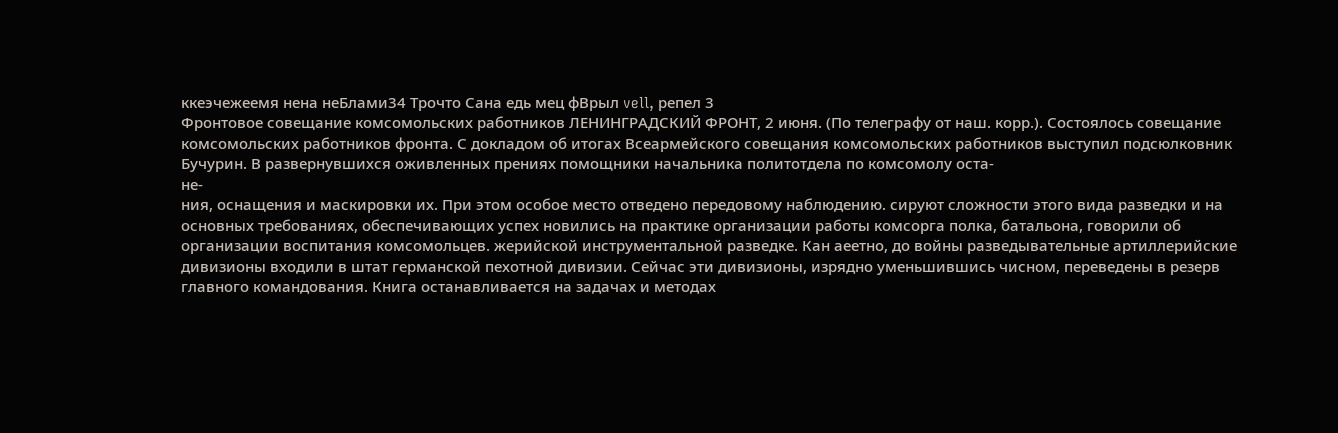ккеэчежеемя нена неБлами34 Трочто Caна едь мец фВрыл vell, репел 3
Фронтовое совещание комсомольских работников ЛЕНИНГРАДСКИЙ ФРОНТ, 2 июня. (По телеграфу от наш. корр.). Состоялось совещание комсомольских работников фронта. С докладом об итогах Всеармейского совещания комсомольских работников выступил подсюлковник Бучурин. В развернувшихся оживленных прениях помощники начальника политотдела по комсомолу оста-
не-
ния, оснащения и маскировки их. При этом особое место отведено передовому наблюдению. сируют сложности этого вида разведки и на основных требованиях, обеспечивающих успех новились на практике организации работы комсорга полка, батальона, говорили об организации воспитания комсомольцев. жерийской инструментальной разведке. Кан аеетно, до войны разведывательные артиллерийские дивизионы входили в штат германской пехотной дивизии. Сейчас эти дивизионы, изрядно уменьшившись чисном, переведены в резерв главного командования. Книга останавливается на задачах и методах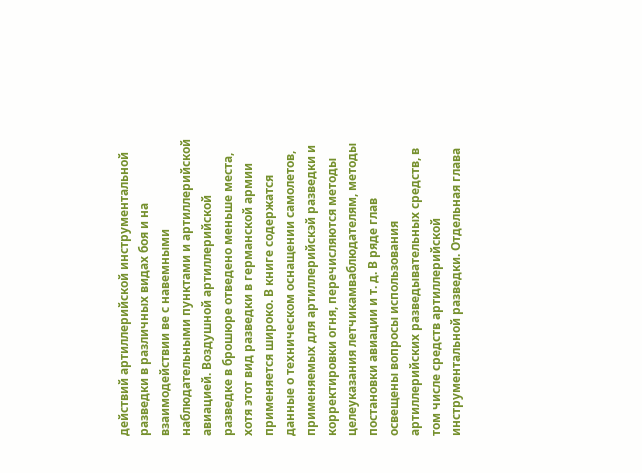действий артиллерийской инструментальной разведки в различных видах боя и на взаимодействии ве с навемными наблюдательными пунктами и артиллерийской авиацией. Воздушной артиллерийской разведке в брошюре отведено меньше места, хотя этот вид разведки в германской армии применяется широко. В книге содержатся данные о техническом оснащении самолетов, применяемых для артиллерийскэй разведки и корректировки огня, перечисляются методы целеуказания летчикамваблюдателям, методы постановки авиации и т. д. В ряде глав освещены вопросы использования артиллерийских разведывательных средств, в том числе средств артиллерийской инструментальной разведки. Отдельная глава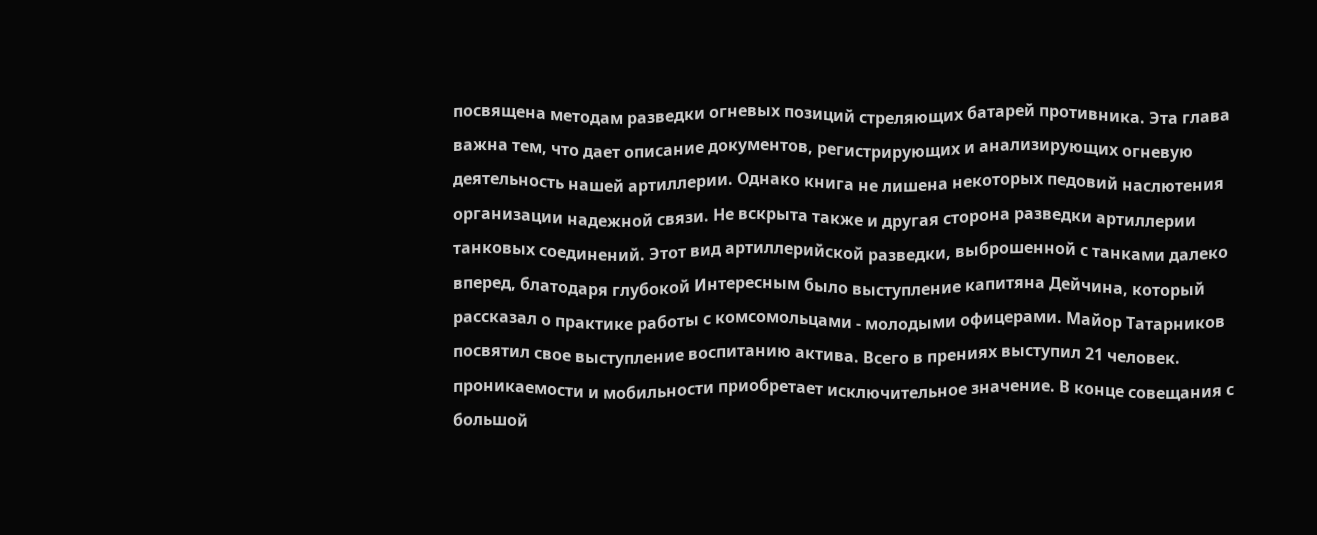посвящена методам разведки огневых позиций стреляющих батарей противника. Эта глава важна тем, что дает описание документов, регистрирующих и анализирующих огневую деятельность нашей артиллерии. Однако книга не лишена некоторых педовий наслютения организации надежной связи. Не вскрыта также и другая сторона разведки артиллерии танковых соединений. Этот вид артиллерийской разведки, выброшенной с танками далеко вперед, блатодаря глубокой Интересным было выступление капитяна Дейчина, который рассказал о практике работы с комсомольцами - молодыми офицерами. Майор Татарников посвятил свое выступление воспитанию актива. Всего в прениях выступил 21 человек. проникаемости и мобильности приобретает исключительное значение. В конце совещания с большой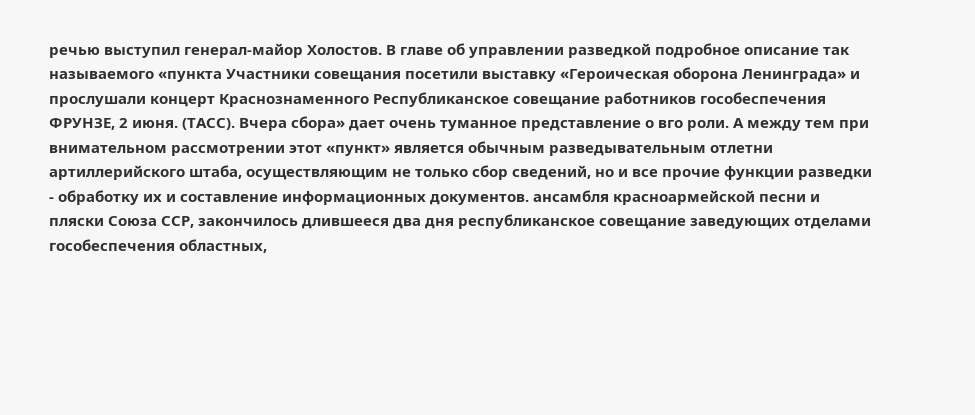речью выступил генерал-майор Холостов. В главе об управлении разведкой подробное описание так называемого «пункта Участники совещания посетили выставку «Героическая оборона Ленинграда» и прослушали концерт Краснознаменного Республиканское совещание работников гособеспечения ФРУНЗЕ, 2 июня. (ТАСС). Вчера сбора» дает очень туманное представление о вго роли. А между тем при внимательном рассмотрении этот «пункт» является обычным разведывательным отлетни артиллерийского штаба, осуществляющим не только сбор сведений, но и все прочие функции разведки - обработку их и составление информационных документов. ансамбля красноармейской песни и пляски Союза ССР, закончилось длившееся два дня республиканское совещание заведующих отделами гособеспечения областных,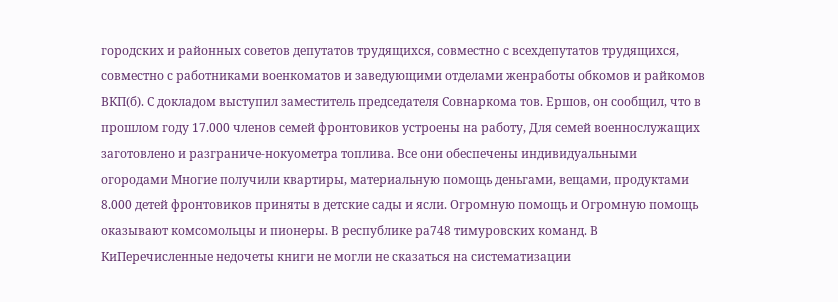городских и районных советов депутатов трудящихся, совместно с всехдепутатов трудящихся, совместно с работниками военкоматов и заведующими отделами женработы обкомов и райкомов ВКП(б). С докладом выступил заместитель председателя Совнаркома тов. Ершов, он сообщил, что в прошлом году 17.000 членов семей фронтовиков устроены на работу, Для семей военнослужащих заготовлено и разграниче-нокуометра топлива. Все они обеспечены индивидуальными огородами Многие получили квартиры, материальную помощь деньгами, вещами, продуктами 8.000 детей фронтовиков приняты в детские сады и ясли. Огромную помощь и Огромную помощь оказывают комсомольцы и пионеры. В республике ра748 тимуровских команд. В КиПеречисленные недочеты книги не могли не сказаться на систематизации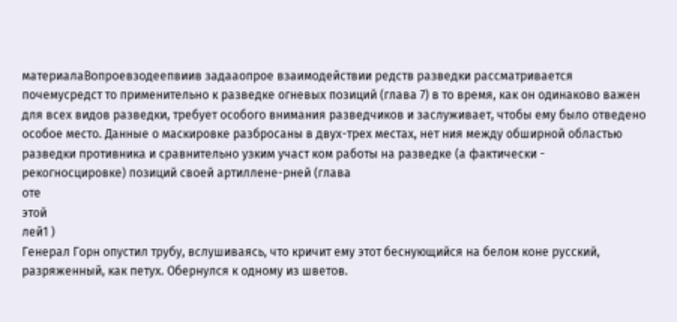материалаВопроевзодеепвиив задааопрое взаимодействии редств разведки рассматривается почемусредст то применительно к разведке огневых позиций (глава 7) в то время, как он одинаково важен для всех видов разведки, требует особого внимания разведчиков и заслуживает, чтобы ему было отведено особое место. Данные о маскировке разбросаны в двух-трех местах, нет ния между обширной областью разведки противника и сравнительно узким участ ком работы на разведке (а фактически - рекогносцировке) позиций своей артиллене-рней (глава
оте
этой
лей1 )
Генерал Горн опустил трубу, вслушиваясь, что кричит ему этот беснующийся на белом коне русский, разряженный, как петух. Обернулся к одному из шветов.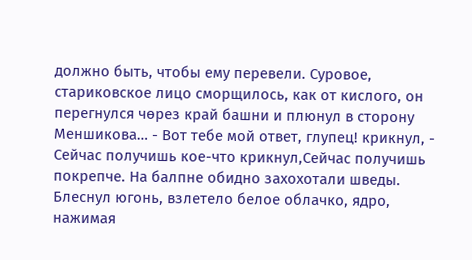должно быть, чтобы ему перевели. Суровое, стариковское лицо сморщилось, как от кислого, он перегнулся чөрез край башни и плюнул в сторону Меншикова… - Вот тебе мой ответ, глупец! крикнул, - Сейчас получишь кое-что крикнул,Сейчас получишь покрепче. На балпне обидно захохотали шведы. Блеснул югонь, взлетело белое облачко, ядро, нажимая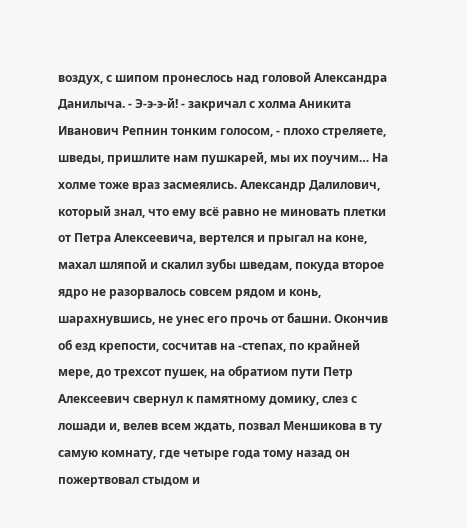воздух, с шипом пронеслось над головой Александра Данилыча. - Э-э-э-й! - закричал с холма Аникита Иванович Репнин тонким голосом, - плохо стреляете, шведы, пришлите нам пушкарей, мы их поучим… На холме тоже враз засмеялись. Александр Далилович, который знал, что ему всё равно не миновать плетки от Петра Алексеевича, вертелся и прыгал на коне, махал шляпой и скалил зубы шведам, покуда второе ядро не разорвалось совсем рядом и конь, шарахнувшись, не унес его прочь от башни. Окончив об езд крепости, сосчитав на -степах, по крайней мере, до трехсот пушек, на обратиом пути Петр Алексеевич свернул к памятному домику, слез с лошади и, велев всем ждать, позвал Меншикова в ту самую комнату, где четыре года тому назад он пожертвовал стыдом и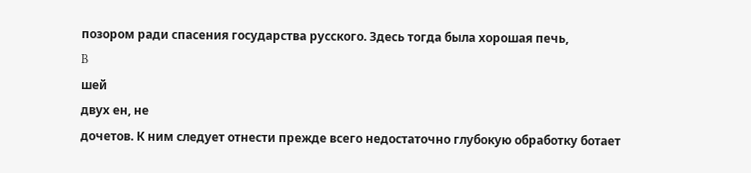позором ради спасения государства русского. Здесь тогда была хорошая печь,
B
шей
двух ен, не
дочетов. К ним следует отнести прежде всего недостаточно глубокую обработку ботает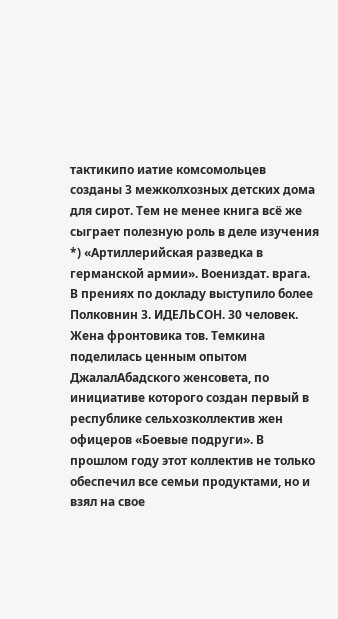тактикипо иатие комсомольцев созданы 3 межколхозных детских дома для сирот. Тем не менее книга всё же сыграет полезную роль в деле изучения *) «Артиллерийская разведка в германской армии». Воениздат. врага. В прениях по докладу выступило более Полковнин 3. ИДЕЛЬСОН. 30 человек. Жена фронтовика тов. Темкина поделилась ценным опытом ДжалалАбадского женсовета, по инициативе которого создан первый в республике сельхозколлектив жен офицеров «Боевые подруги». В прошлом году этот коллектив не только обеспечил все семьи продуктами, но и взял на свое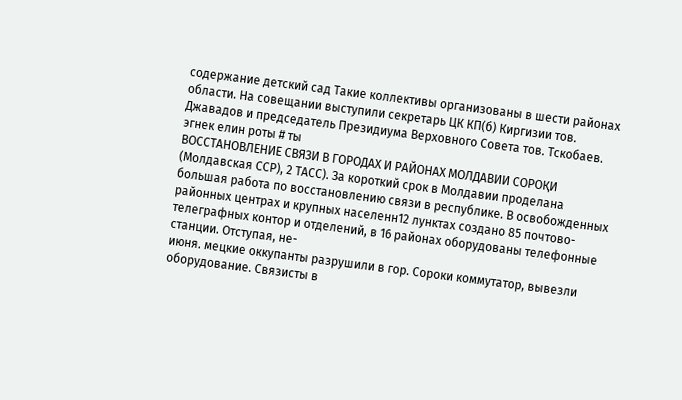содержание детский сад Такие коллективы организованы в шести районах области. На совещании выступили секретарь ЦК КП(б) Киргизии тов. Джавадов и председатель Президиума Верховного Совета тов. Тскобаев.
эгнек елин роты # ты
ВОССТАНОВЛЕНИЕ СВЯЗИ В ГОРОДАХ И РАЙОНАХ МОЛДАВИИ СОРОҚИ (Молдавская ССР), 2 ТАСС). За короткий срок в Молдавии проделана большая работа по восстановлению связи в республике. В освобожденных районных центрах и крупных населенн12 лунктах создано 85 почтово-телеграфных контор и отделений, в 16 районах оборудованы телефонные станции. Отступая, не-
июня. мецкие оккупанты разрушили в гор. Сороки коммутатор, вывезли оборудование. Связисты в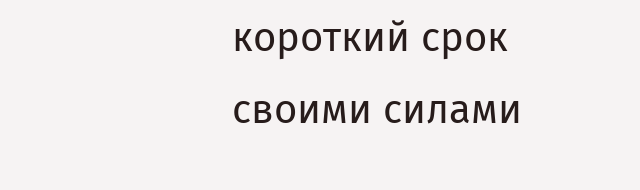короткий срок своими силами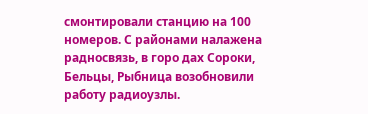смонтировали станцию на 100 номеров. С районами налажена радносвязь, в горо дах Сороки, Бельцы, Рыбница возобновили работу радиоузлы.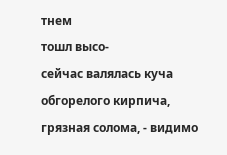тнем
тошл высо-
сейчас валялась куча обгорелого кирпича, грязная солома, - видимо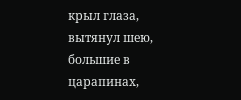крыл глаза, вытянул шею, большие в царапинах,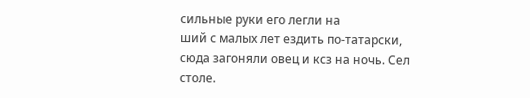сильные руки его легли на
ший с малых лет ездить по-татарски, сюда загоняли овец и ксз на ночь. Сел столе.